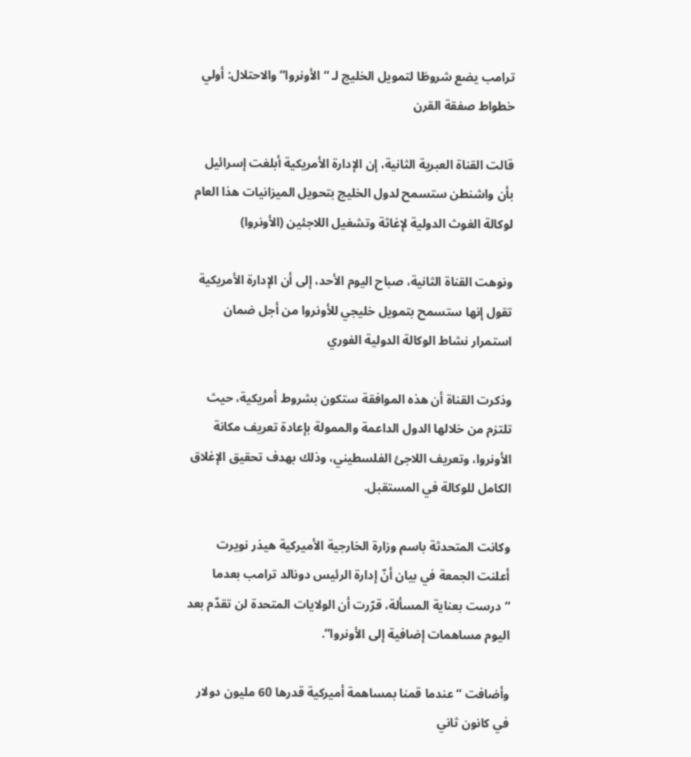ترامب يضع شروطَا لتمويل الخليج لـ “الأونروا” والاحتلال: أولي خطواط صفقة القرن

قالت القناة العبرية الثانية، إن الإدارة الأمريكية أبلغت إسرائيل بأن واشنطن ستسمح لدول الخليج بتحويل الميزانيات هذا العام لوكالة الغوث الدولية لإغاثة وتشغيل اللاجئين (الأونروا)

ونوهت القناة الثانية، صباح اليوم الأحد، إلى أن الإدارة الأمريكية تقول إنها ستسمح بتمويل خليجي للأونروا من أجل ضمان استمرار نشاط الوكالة الدولية الفوري

وذكرت القناة أن هذه الموافقة ستكون بشروط أمريكية، حيث تلتزم من خلالها الدول الداعمة والممولة بإعادة تعريف مكانة الأونروا، وتعريف اللاجئ الفلسطيني، وذلك بهدف تحقيق الإغلاق الكامل للوكالة في المستقبل.

وكانت المتحدثة باسم وزارة الخارجية الأميركية هيذر نويرت أعلنت الجمعة في بيان أنّ إدارة الرئيس دونالد ترامب بعدما “درست بعناية المسألة، قرّرت أن الولايات المتحدة لن تقدّم بعد اليوم مساهمات إضافية إلى الأونروا”.

وأضافت “عندما قمنا بمساهمة أميركية قدرها 60 مليون دولار في كانون ثاني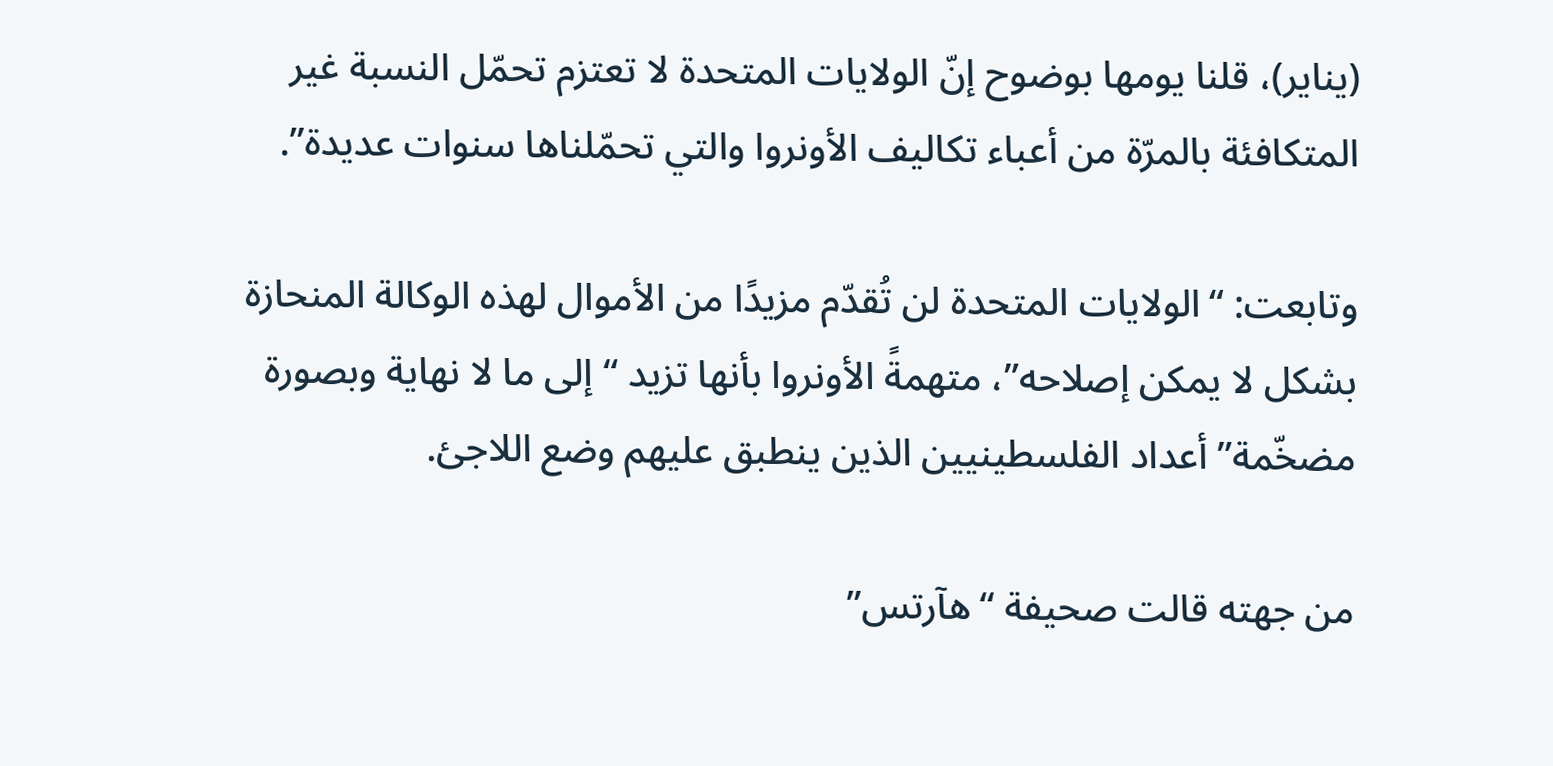(يناير)، قلنا يومها بوضوح إنّ الولايات المتحدة لا تعتزم تحمّل النسبة غير المتكافئة بالمرّة من أعباء تكاليف الأونروا والتي تحمّلناها سنوات عديدة”.

وتابعت: “الولايات المتحدة لن تُقدّم مزيدًا من الأموال لهذه الوكالة المنحازة بشكل لا يمكن إصلاحه”، متهمةً الأونروا بأنها تزيد “إلى ما لا نهاية وبصورة مضخّمة” أعداد الفلسطينيين الذين ينطبق عليهم وضع اللاجئ.

من جهته قالت صحيفة “هآرتس”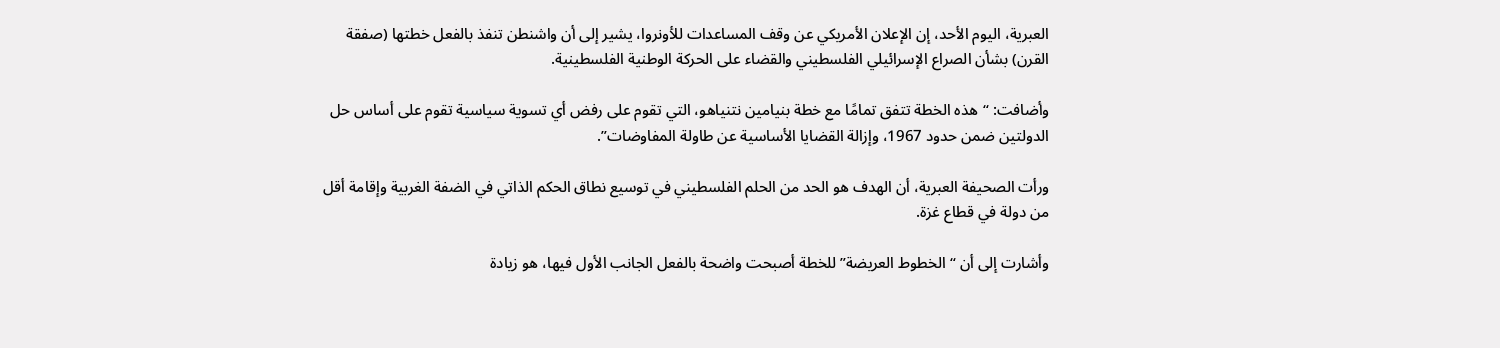العبرية، اليوم الأحد، إن الإعلان الأمريكي عن وقف المساعدات للأونروا، يشير إلى أن واشنطن تنفذ بالفعل خطتها (صفقة القرن) بشأن الصراع الإسرائيلي الفلسطيني والقضاء على الحركة الوطنية الفلسطينية.

وأضافت: “هذه الخطة تتفق تمامًا مع خطة بنيامين نتنياهو، التي تقوم على رفض أي تسوية سياسية تقوم على أساس حل الدولتين ضمن حدود 1967، وإزالة القضايا الأساسية عن طاولة المفاوضات”.

ورأت الصحيفة العبرية، أن الهدف هو الحد من الحلم الفلسطيني في توسيع نطاق الحكم الذاتي في الضفة الغربية وإقامة أقل من دولة في قطاع غزة.

وأشارت إلى أن “الخطوط العريضة” للخطة أصبحت واضحة بالفعل الجانب الأول فيها، هو زيادة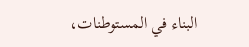البناء في المستوطنات،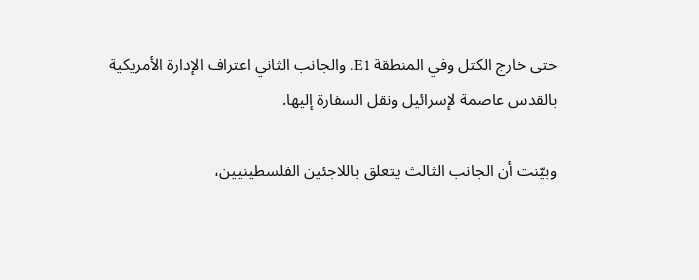حتى خارج الكتل وفي المنطقة E1. والجانب الثاني اعتراف الإدارة الأمريكية بالقدس عاصمة لإسرائيل ونقل السفارة إليها.

وبيّنت أن الجانب الثالث يتعلق باللاجئين الفلسطينيين،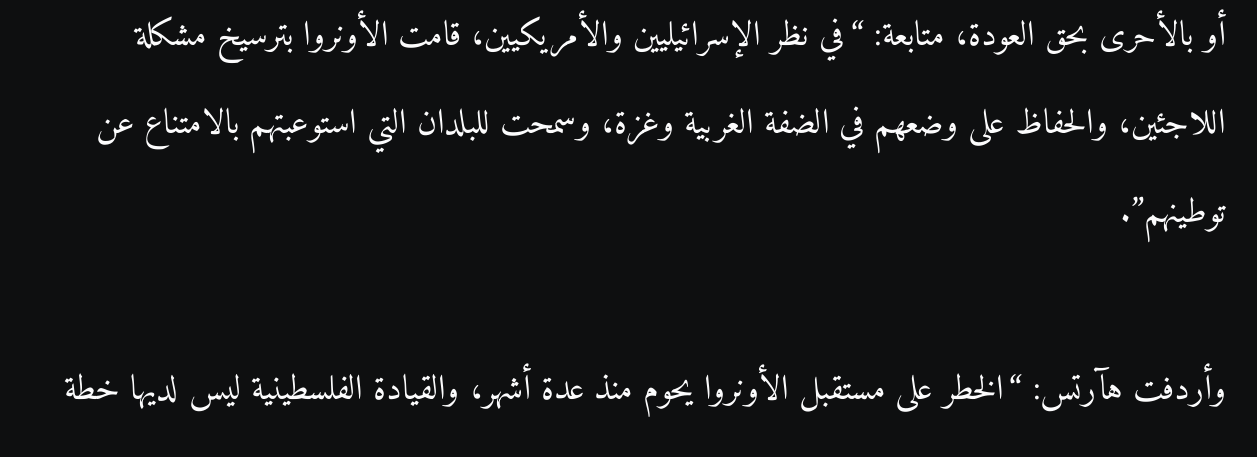أو بالأحرى بحق العودة، متابعة: “في نظر الإسرائيليين والأمريكيين، قامت الأونروا بترسيخ مشكلة اللاجئين، والحفاظ على وضعهم في الضفة الغربية وغزة، وسمحت للبلدان التي استوعبتهم بالامتناع عن توطينهم”.

وأردفت هآرتس: “الخطر على مستقبل الأونروا يحوم منذ عدة أشهر، والقيادة الفلسطينية ليس لديها خطة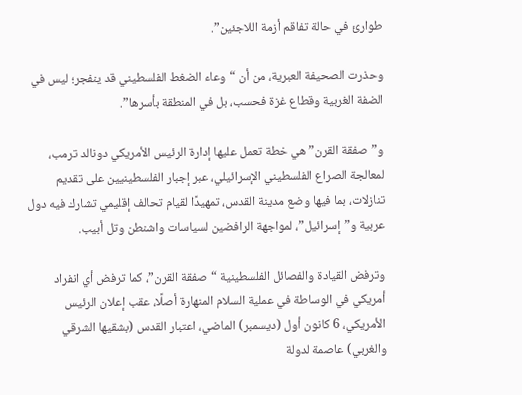طوارئ في حالة تفاقم أزمة اللاجئين”.

وحذرت الصحيفة العبرية، من أن “وعاء الضغط الفلسطيني قد ينفجر؛ ليس في الضفة الغربية وقطاع غزة فحسب، بل في المنطقة بأسرها”.

و”صفقة القرن” هي خطة تعمل عليها إدارة الرئيس الأمريكي دونالد ترمب، لمعالجة الصراع الفلسطيني الإسرائيلي، عبر إجبار الفلسطينيين على تقديم تنازلات، بما فيها وضع مدينة القدس، تمهيدًا لقيام تحالف إقليمي تشارك فيه دول عربية و”إسرائيل”، لمواجهة الرافضين لسياسات واشنطن وتل أبيب.

وترفض القيادة والفصائل الفلسطينية “صفقة القرن”، كما ترفض أي انفراد أمريكي في الوساطة في عملية السلام المنهارة أصلًا، عقب إعلان الرئيس الأمريكي، 6 كانون أول (ديسمبر) الماضي، اعتبار القدس (بشقيها الشرقي والغربي) عاصمة لدولة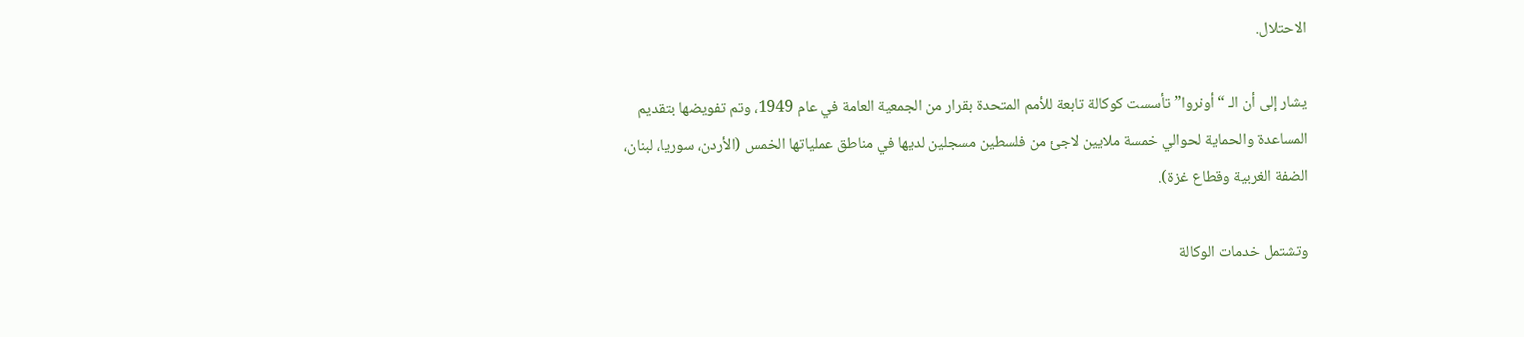الاحتلال.

يشار إلى أن الـ “أونروا” تأسست كوكالة تابعة للأمم المتحدة بقرار من الجمعية العامة في عام 1949، وتم تفويضها بتقديم المساعدة والحماية لحوالي خمسة ملايين لاجئ من فلسطين مسجلين لديها في مناطق عملياتها الخمس (الأردن، سوريا، لبنان، الضفة الغربية وقطاع غزة).

وتشتمل خدمات الوكالة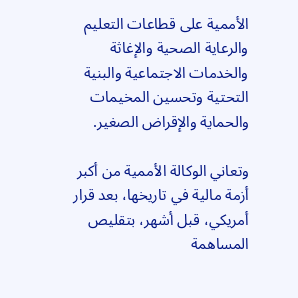الأممية على قطاعات التعليم والرعاية الصحية والإغاثة والخدمات الاجتماعية والبنية التحتية وتحسين المخيمات والحماية والإقراض الصغير.

وتعاني الوكالة الأممية من أكبر أزمة مالية في تاريخها، بعد قرار أمريكي، قبل أشهر، بتقليص المساهمة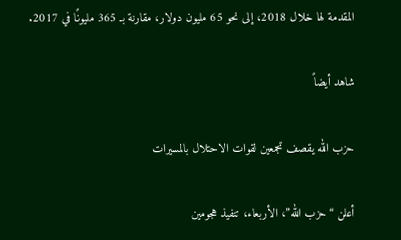المقدمة لها خلال 2018، إلى نحو 65 مليون دولار، مقارنة بـ 365 مليونًا في 2017.

شاهد أيضاً

حزب الله يقصف تجمعين لقوات الاحتلال بالمسيرات

أعلن “حزب الله”، الأربعاء، تنفيذ هجومين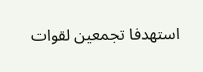استهدفا تجمعين لقوات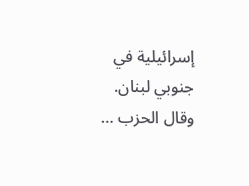إسرائيلية في جنوبي لبنان. وقال الحزب …